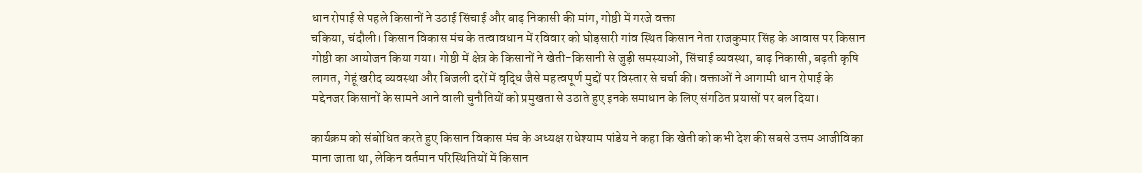धान रोपाई से पहले किसानों ने उठाई सिंचाई और बाढ़ निकासी की मांग, गोष्ठी में गरजे वक्ता
चकिया, चंदौली। किसान विकास मंच के तत्वावधान में रविवार को घोड़सारी गांव स्थित किसान नेता राजकुमार सिंह के आवास पर किसान गोष्ठी का आयोजन किया गया। गोष्ठी में क्षेत्र के किसानों ने खेती-किसानी से जुड़ी समस्याओं, सिंचाई व्यवस्था, बाढ़ निकासी, बढ़ती कृषि लागत, गेहूं खरीद व्यवस्था और बिजली दरों में वृद्धि जैसे महत्वपूर्ण मुद्दों पर विस्तार से चर्चा की। वक्ताओं ने आगामी धान रोपाई के मद्देनजर किसानों के सामने आने वाली चुनौतियों को प्रमुखता से उठाते हुए इनके समाधान के लिए संगठित प्रयासों पर बल दिया।

कार्यक्रम को संबोधित करते हुए किसान विकास मंच के अध्यक्ष राधेश्याम पांडेय ने कहा कि खेती को कभी देश की सबसे उत्तम आजीविका माना जाता था, लेकिन वर्तमान परिस्थितियों में किसान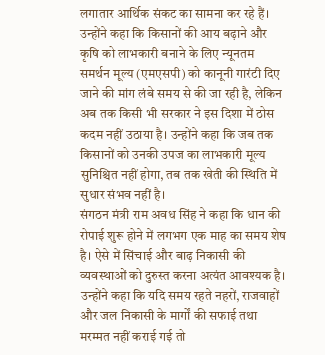लगातार आर्थिक संकट का सामना कर रहे हैं। उन्होंने कहा कि किसानों की आय बढ़ाने और कृषि को लाभकारी बनाने के लिए न्यूनतम समर्थन मूल्य (एमएसपी) को कानूनी गारंटी दिए जाने की मांग लंबे समय से की जा रही है, लेकिन अब तक किसी भी सरकार ने इस दिशा में ठोस कदम नहीं उठाया है। उन्होंने कहा कि जब तक किसानों को उनकी उपज का लाभकारी मूल्य सुनिश्चित नहीं होगा, तब तक खेती की स्थिति में सुधार संभव नहीं है।
संगठन मंत्री राम अवध सिंह ने कहा कि धान की रोपाई शुरू होने में लगभग एक माह का समय शेष है। ऐसे में सिंचाई और बाढ़ निकासी की व्यवस्थाओं को दुरुस्त करना अत्यंत आवश्यक है। उन्होंने कहा कि यदि समय रहते नहरों, राजवाहों और जल निकासी के मार्गों की सफाई तथा मरम्मत नहीं कराई गई तो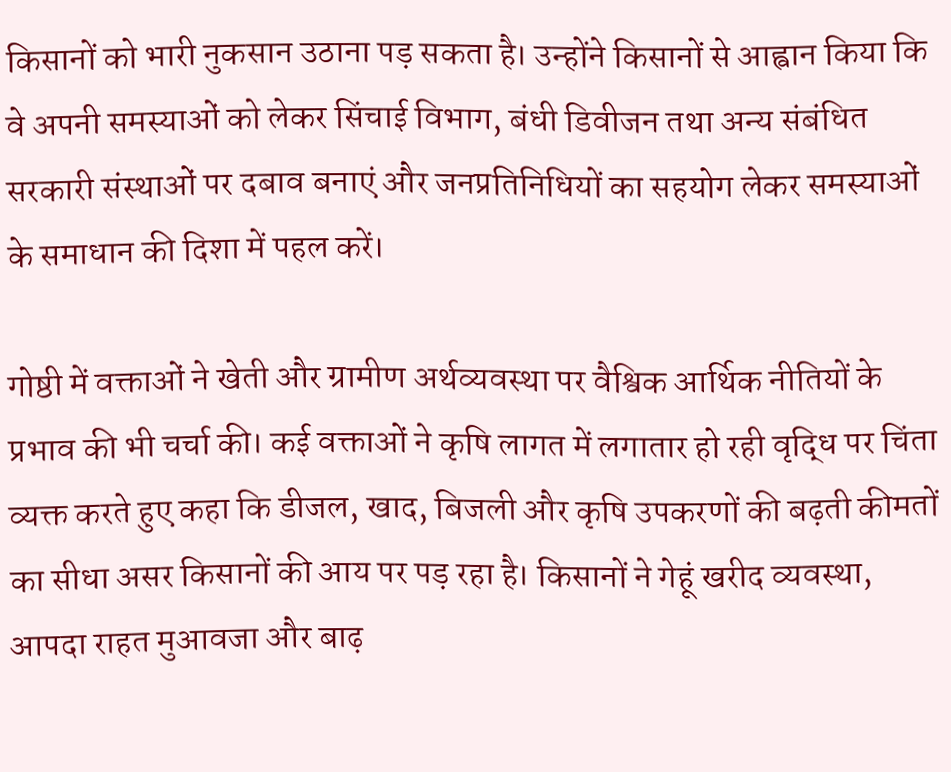किसानों को भारी नुकसान उठाना पड़ सकता है। उन्होंने किसानों से आह्वान किया कि वे अपनी समस्याओं को लेकर सिंचाई विभाग, बंधी डिवीजन तथा अन्य संबंधित सरकारी संस्थाओं पर दबाव बनाएं और जनप्रतिनिधियों का सहयोग लेकर समस्याओं के समाधान की दिशा में पहल करें।

गोष्ठी में वक्ताओं ने खेती और ग्रामीण अर्थव्यवस्था पर वैश्विक आर्थिक नीतियों के प्रभाव की भी चर्चा की। कई वक्ताओं ने कृषि लागत में लगातार हो रही वृद्धि पर चिंता व्यक्त करते हुए कहा कि डीजल, खाद, बिजली और कृषि उपकरणों की बढ़ती कीमतों का सीधा असर किसानों की आय पर पड़ रहा है। किसानों ने गेहूं खरीद व्यवस्था, आपदा राहत मुआवजा और बाढ़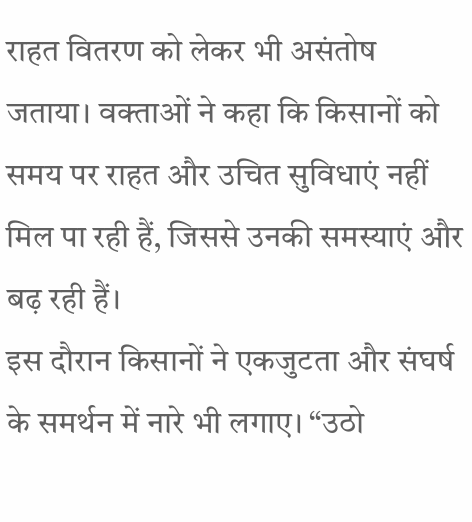राहत वितरण को लेकर भी असंतोष जताया। वक्ताओं ने कहा कि किसानों को समय पर राहत और उचित सुविधाएं नहीं मिल पा रही हैं, जिससे उनकी समस्याएं और बढ़ रही हैं।
इस दौरान किसानों ने एकजुटता और संघर्ष के समर्थन में नारे भी लगाए। “उठो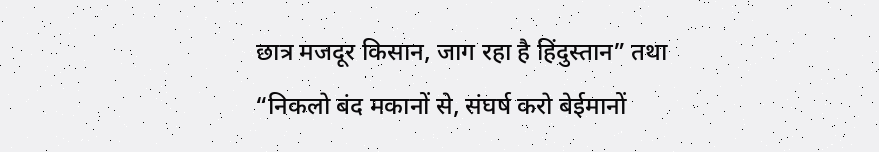छात्र मजदूर किसान, जाग रहा है हिंदुस्तान” तथा “निकलो बंद मकानों से, संघर्ष करो बेईमानों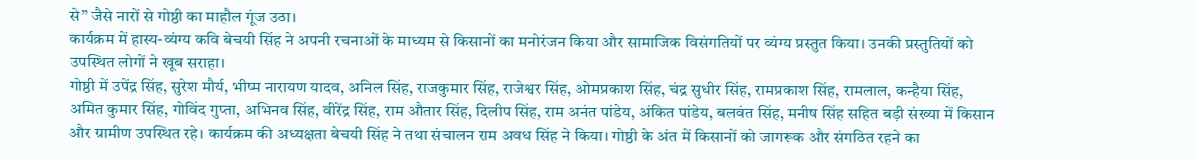से” जैसे नारों से गोष्ठी का माहौल गूंज उठा।
कार्यक्रम में हास्य-व्यंग्य कवि बेचयी सिंह ने अपनी रचनाओं के माध्यम से किसानों का मनोरंजन किया और सामाजिक विसंगतियों पर व्यंग्य प्रस्तुत किया। उनकी प्रस्तुतियों को उपस्थित लोगों ने खूब सराहा।
गोष्ठी में उपेंद्र सिंह, सुरेश मौर्य, भीष्म नारायण यादव, अनिल सिंह, राजकुमार सिंह, राजेश्वर सिंह, ओमप्रकाश सिंह, चंद्र सुधीर सिंह, रामप्रकाश सिंह, रामलाल, कन्हैया सिंह, अमित कुमार सिंह, गोविंद गुप्ता, अभिनव सिंह, वीरेंद्र सिंह, राम औतार सिंह, दिलीप सिंह, राम अनंत पांडेय, अंकित पांडेय, बलवंत सिंह, मनीष सिंह सहित बड़ी संख्या में किसान और ग्रामीण उपस्थित रहे। कार्यक्रम की अध्यक्षता बेचयी सिंह ने तथा संचालन राम अवध सिंह ने किया। गोष्ठी के अंत में किसानों को जागरूक और संगठित रहने का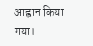आह्वान किया गया।